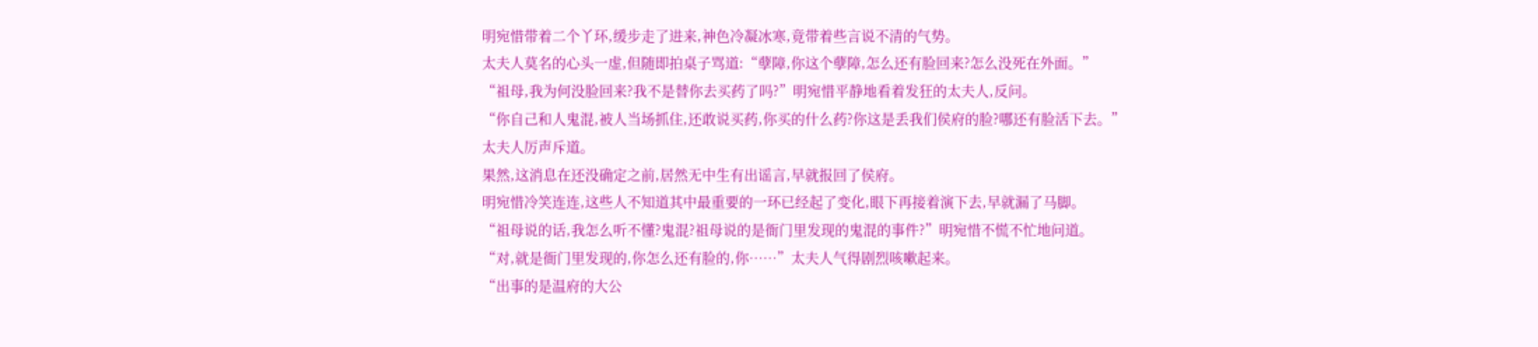明宛惜带着二个丫环,缓步走了进来,神色冷凝冰寒,竟带着些言说不清的气势。
太夫人莫名的心头一虚,但随即拍桌子骂道:“孽障,你这个孽障,怎么还有脸回来?怎么没死在外面。”
“祖母,我为何没脸回来?我不是替你去买药了吗?”明宛惜平静地看着发狂的太夫人,反问。
“你自己和人鬼混,被人当场抓住,还敢说买药,你买的什么药?你这是丢我们侯府的脸?哪还有脸活下去。”
太夫人厉声斥道。
果然,这消息在还没确定之前,居然无中生有出谣言,早就报回了侯府。
明宛惜冷笑连连,这些人不知道其中最重要的一环已经起了变化,眼下再接着演下去,早就漏了马脚。
“祖母说的话,我怎么听不懂?鬼混?祖母说的是衙门里发现的鬼混的事件?”明宛惜不慌不忙地问道。
“对,就是衙门里发现的,你怎么还有脸的,你……”太夫人气得剧烈咳嗽起来。
“出事的是温府的大公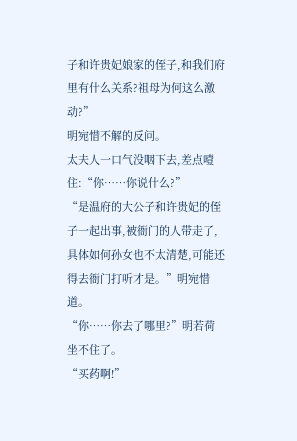子和许贵妃娘家的侄子,和我们府里有什么关系?祖母为何这么激动?”
明宛惜不解的反问。
太夫人一口气没咽下去,差点噎住:“你……你说什么?”
“是温府的大公子和许贵妃的侄子一起出事,被衙门的人带走了,具体如何孙女也不太清楚,可能还得去衙门打听才是。”明宛惜道。
“你……你去了哪里?”明若荷坐不住了。
“买药啊!”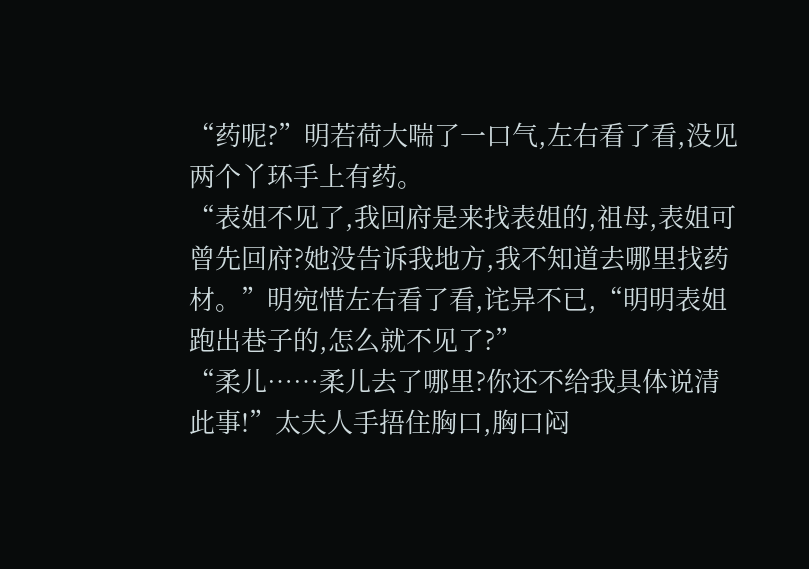“药呢?”明若荷大喘了一口气,左右看了看,没见两个丫环手上有药。
“表姐不见了,我回府是来找表姐的,祖母,表姐可曾先回府?她没告诉我地方,我不知道去哪里找药材。”明宛惜左右看了看,诧异不已,“明明表姐跑出巷子的,怎么就不见了?”
“柔儿……柔儿去了哪里?你还不给我具体说清此事!”太夫人手捂住胸口,胸口闷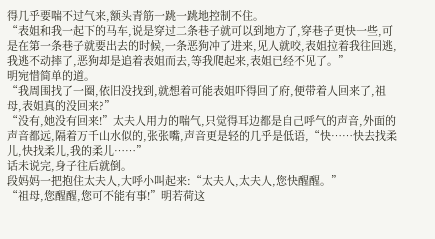得几乎要喘不过气来,额头青筋一跳一跳地控制不住。
“表姐和我一起下的马车,说是穿过二条巷子就可以到地方了,穿巷子更快一些,可是在第一条巷子就要出去的时候,一条恶狗冲了进来,见人就咬,表姐拉着我往回逃,我逃不动摔了,恶狗却是追着表姐而去,等我爬起来,表姐已经不见了。”
明宛惜简单的道。
“我周围找了一圈,依旧没找到,就想着可能表姐吓得回了府,便带着人回来了,祖母,表姐真的没回来?”
“没有,她没有回来!”太夫人用力的喘气,只觉得耳边都是自己呼气的声音,外面的声音都远,隔着万千山水似的,张张嘴,声音更是轻的几乎是低语,“快……快去找柔儿,快找柔儿,我的柔儿……”
话未说完,身子往后就倒。
段妈妈一把抱住太夫人,大呼小叫起来:“太夫人,太夫人,您快醒醒。”
“祖母,您醒醒,您可不能有事!”明若荷这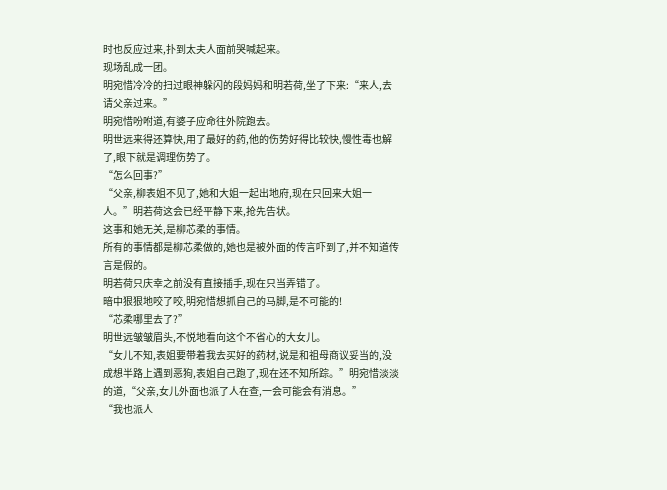时也反应过来,扑到太夫人面前哭喊起来。
现场乱成一团。
明宛惜冷冷的扫过眼神躲闪的段妈妈和明若荷,坐了下来:“来人,去请父亲过来。”
明宛惜吩咐道,有婆子应命往外院跑去。
明世远来得还算快,用了最好的药,他的伤势好得比较快,慢性毒也解了,眼下就是调理伤势了。
“怎么回事?”
“父亲,柳表姐不见了,她和大姐一起出地府,现在只回来大姐一人。”明若荷这会已经平静下来,抢先告状。
这事和她无关,是柳芯柔的事情。
所有的事情都是柳芯柔做的,她也是被外面的传言吓到了,并不知道传言是假的。
明若荷只庆幸之前没有直接插手,现在只当弄错了。
暗中狠狠地咬了咬,明宛惜想抓自己的马脚,是不可能的!
“芯柔哪里去了?”
明世远皱皱眉头,不悦地看向这个不省心的大女儿。
“女儿不知,表姐要带着我去买好的药材,说是和祖母商议妥当的,没成想半路上遇到恶狗,表姐自己跑了,现在还不知所踪。”明宛惜淡淡的道,“父亲,女儿外面也派了人在查,一会可能会有消息。”
“我也派人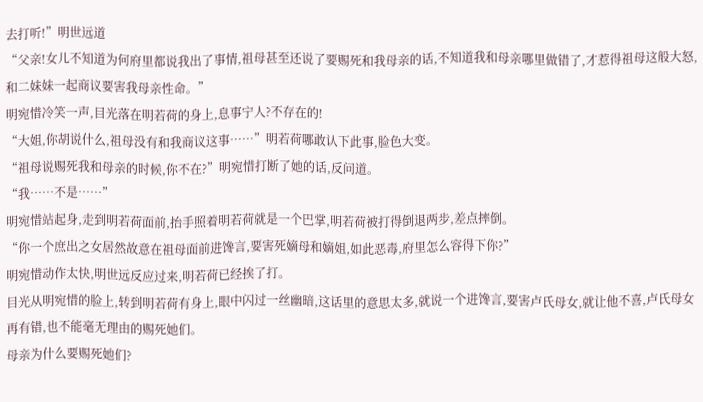去打听!”明世远道
“父亲!女儿不知道为何府里都说我出了事情,祖母甚至还说了要赐死和我母亲的话,不知道我和母亲哪里做错了,才惹得祖母这般大怒,和二妹妹一起商议要害我母亲性命。”
明宛惜冷笑一声,目光落在明若荷的身上,息事宁人?不存在的!
“大姐,你胡说什么,祖母没有和我商议这事……”明若荷哪敢认下此事,脸色大变。
“祖母说赐死我和母亲的时候,你不在?”明宛惜打断了她的话,反问道。
“我……不是……”
明宛惜站起身,走到明若荷面前,抬手照着明若荷就是一个巴掌,明若荷被打得倒退两步,差点摔倒。
“你一个庶出之女居然故意在祖母面前进馋言,要害死嫡母和嫡姐,如此恶毒,府里怎么容得下你?”
明宛惜动作太快,明世远反应过来,明若荷已经挨了打。
目光从明宛惜的脸上,转到明若荷有身上,眼中闪过一丝幽暗,这话里的意思太多,就说一个进馋言,要害卢氏母女,就让他不喜,卢氏母女再有错,也不能毫无理由的赐死她们。
母亲为什么要赐死她们?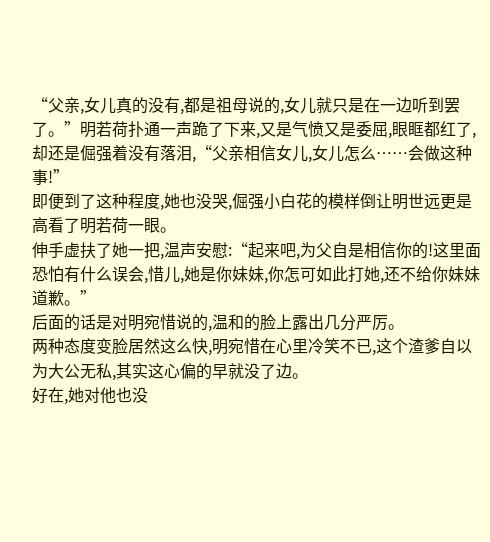“父亲,女儿真的没有,都是祖母说的,女儿就只是在一边听到罢了。”明若荷扑通一声跪了下来,又是气愤又是委屈,眼眶都红了,却还是倔强着没有落泪,“父亲相信女儿,女儿怎么……会做这种事!”
即便到了这种程度,她也没哭,倔强小白花的模样倒让明世远更是高看了明若荷一眼。
伸手虚扶了她一把,温声安慰:“起来吧,为父自是相信你的!这里面恐怕有什么误会,惜儿,她是你妹妹,你怎可如此打她,还不给你妹妹道歉。”
后面的话是对明宛惜说的,温和的脸上露出几分严厉。
两种态度变脸居然这么快,明宛惜在心里冷笑不已,这个渣爹自以为大公无私,其实这心偏的早就没了边。
好在,她对他也没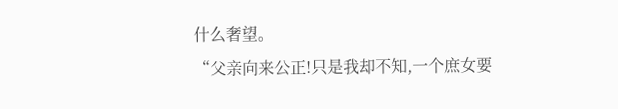什么奢望。
“父亲向来公正!只是我却不知,一个庶女要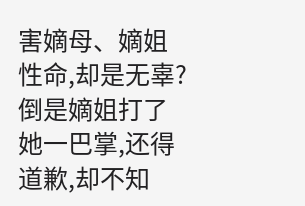害嫡母、嫡姐性命,却是无辜?倒是嫡姐打了她一巴掌,还得道歉,却不知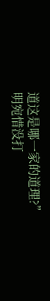道这是哪一家的道理?”
明宛惜没打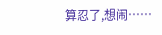算忍了,想闹……